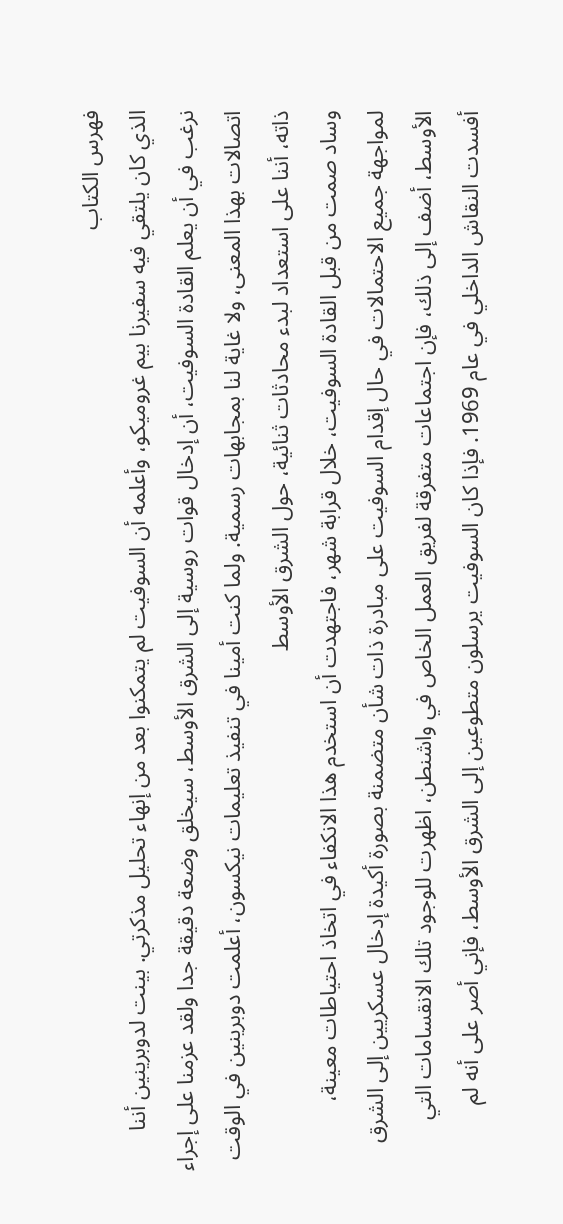فهرس الكتاب
الذي كان يلتقي فيه سفيرنا بيم غروميكو، وأعلمه أن السوفيت لم يتمكنوا بعد من إنهاء تحليل مذكرتي. بينت لدوبرينين أننا نرغب في أن يعلم القادة السوفيت، أن إدخال قوات روسية إلى الشرق الأوسط، سيخلق وضعة دقيقة جدا ولقد عزمنا على إجراء اتصالات بهذا المعنى، ولا غاية لنا بمجابهات رسمية. ولما كنت أمينا في تنفيذ تعليمات نيکسون، أعلمت دوبرينين في الوقت ذاته، أننا على استعداد لبدء محادثات ثنائية، حول الشرق الأوسط
وساد صمت من قبل القادة السوفيت، خلال قرابة شهر، فاجتهدت أن استخدم هذا الانكفاء في اتخاذ احتياطات معينة، لمواجهة جميع الاحتمالات في حال إقدام السوفيت على مبادرة ذات شأن متضمنة بصورة أكيدة إدخال عسكريين إلى الشرق الأوسط، أضف إلى ذلك، فإن اجتماعات متفرقة لفريق العمل الخاص في واشنطن، اظهرت للوجود تلك الانقسامات التي أفسدت النقاش الداخلي في عام 1969. فإذا كان السوفيت يرسلون متطوعين إلى الشرق الأوسط، فإني أصر على أنه لم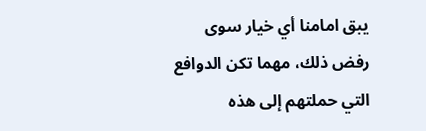يبق امامنا أي خيار سوى رفض ذلك، مهما تكن الدوافع التي حملتهم إلى هذه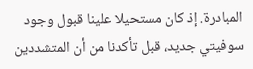المبادرة. إذ كان مستحيلا علينا قبول وجود سوفيتي جديد، قبل تأكدنا من أن المتشددين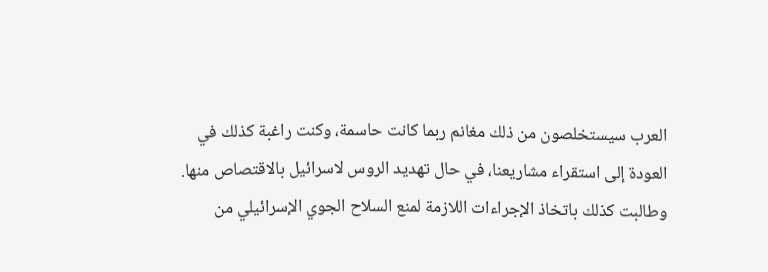العرب سيستخلصون من ذلك مغانم ربما كانت حاسمة، وكنت راغبة كذلك في العودة إلى استقراء مشاريعنا، في حال تهديد الروس لاسرائيل بالاقتصاص منها. وطالبت كذلك باتخاذ الإجراءات اللازمة لمنع السلاح الجوي الإسرائيلي من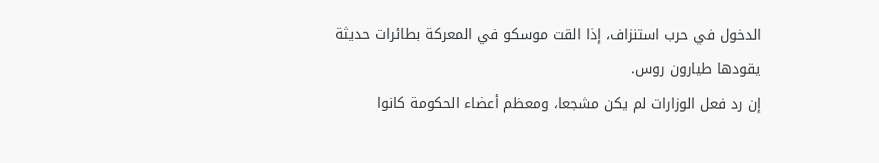الدخول في حرب استنزاف، إذا القت موسكو في المعركة بطائرات حديثة يقودها طيارون روس.
إن رد فعل الوزارات لم يكن مشجعا، ومعظم أعضاء الحكومة كانوا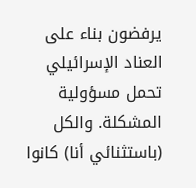يرفضون بناء على العناد الإسرائيلي تحمل مسؤولية المشكلة. والكل (باستثنائي أنا) كانوا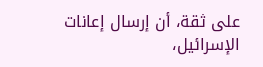على ثقة، أن إرسال إعانات الإسرائيل،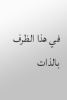في هذا الظرف بالذات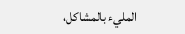المليء بالمشاكل،